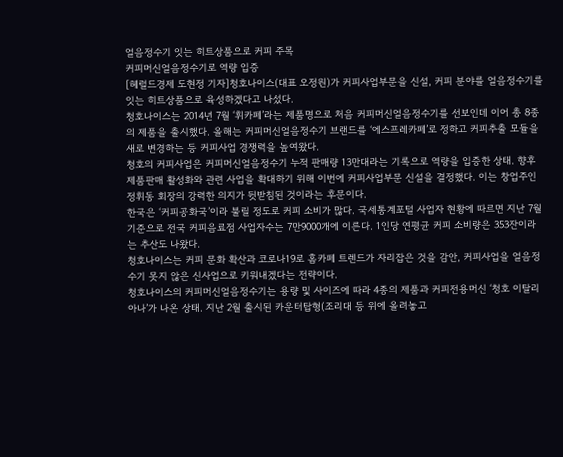얼음정수기 잇는 히트상품으로 커피 주목
커피머신얼음정수기로 역량 입증
[헤럴드경제 도현정 기자]청호나이스(대표 오정원)가 커피사업부문을 신설, 커피 분야를 얼음정수기를 잇는 히트상품으로 육성하겠다고 나섰다.
청호나이스는 2014년 7월 ‘휘카페’라는 제품명으로 처음 커피머신얼음정수기를 선보인데 이어 총 8종의 제품을 출시했다. 올해는 커피머신얼음정수기 브랜드를 ‘에스프레카페’로 정하고 커피추출 모듈을 새로 변경하는 등 커피사업 경쟁력을 높여왔다.
청호의 커피사업은 커피머신얼음정수기 누적 판매량 13만대라는 기록으로 역량을 입증한 상태. 향후 제품판매 활성화와 관련 사업을 확대하기 위해 이번에 커피사업부문 신설을 결정했다. 이는 창업주인 정휘동 회장의 강력한 의지가 뒷받침된 것이라는 후문이다.
한국은 ‘커피공화국’이라 불릴 정도로 커피 소비가 많다. 국세통계포털 사업자 현황에 따르면 지난 7월 기준으로 전국 커피음료점 사업자수는 7만9000개에 이른다. 1인당 연평균 커피 소비량은 353잔이라는 추산도 나왔다.
청호나이스는 커피 문화 확산과 코로나19로 홈카페 트렌드가 자리잡은 것을 감안, 커피사업을 얼음정수기 못지 않은 신사업으로 키워내겠다는 전략이다.
청호나이스의 커피머신얼음정수기는 용량 및 사이즈에 따라 4종의 제품과 커피전용머신 ‘청호 이탈리아나’가 나온 상태. 지난 2월 출시된 카운터탑형(조리대 등 위에 올려놓고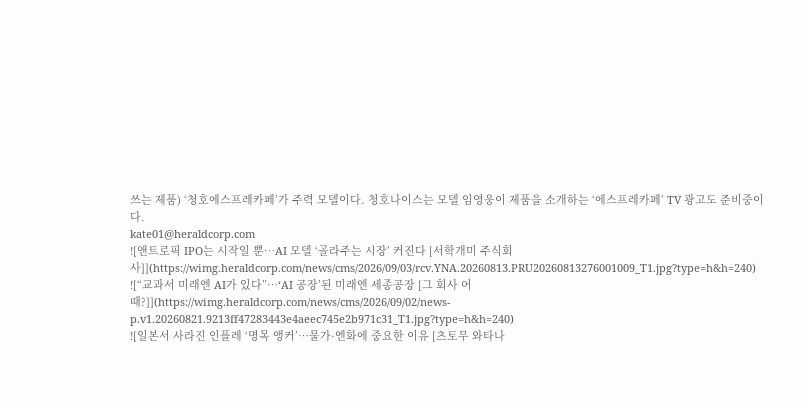쓰는 제품) ‘청호에스프레카페’가 주력 모델이다. 청호나이스는 모델 임영웅이 제품을 소개하는 ‘에스프레카페’ TV 광고도 준비중이다.
kate01@heraldcorp.com
![앤트로픽 IPO는 시작일 뿐…AI 모델 ‘골라주는 시장’ 커진다 [서학개미 주식회사]](https://wimg.heraldcorp.com/news/cms/2026/09/03/rcv.YNA.20260813.PRU20260813276001009_T1.jpg?type=h&h=240)
![“교과서 미래엔 AI가 있다”…‘AI 공장’된 미래엔 세종공장 [그 회사 어때?]](https://wimg.heraldcorp.com/news/cms/2026/09/02/news-p.v1.20260821.9213ff47283443e4aeec745e2b971c31_T1.jpg?type=h&h=240)
![일본서 사라진 인플레 ‘명목 앵커’…물가·엔화에 중요한 이유 [츠토무 와타나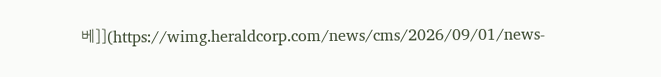베]](https://wimg.heraldcorp.com/news/cms/2026/09/01/news-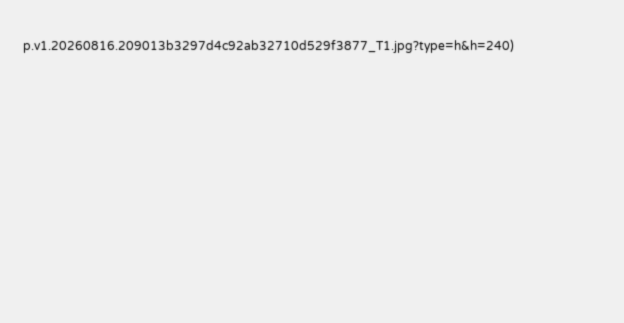p.v1.20260816.209013b3297d4c92ab32710d529f3877_T1.jpg?type=h&h=240)